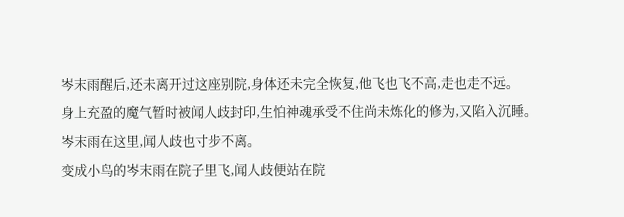岑末雨醒后,还未离开过这座别院,身体还未完全恢复,他飞也飞不高,走也走不远。
身上充盈的魔气暂时被闻人歧封印,生怕神魂承受不住尚未炼化的修为,又陷入沉睡。
岑末雨在这里,闻人歧也寸步不离。
变成小鸟的岑末雨在院子里飞,闻人歧便站在院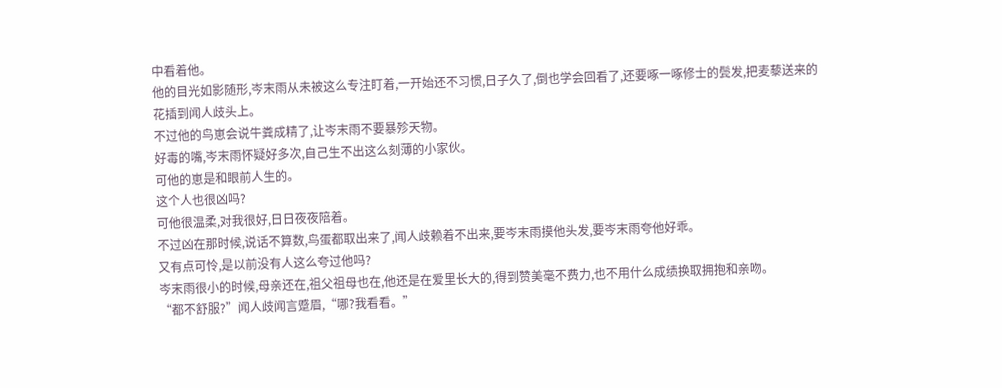中看着他。
他的目光如影随形,岑末雨从未被这么专注盯着,一开始还不习惯,日子久了,倒也学会回看了,还要啄一啄修士的鬓发,把麦藜送来的花插到闻人歧头上。
不过他的鸟崽会说牛粪成精了,让岑末雨不要暴殄天物。
好毒的嘴,岑末雨怀疑好多次,自己生不出这么刻薄的小家伙。
可他的崽是和眼前人生的。
这个人也很凶吗?
可他很温柔,对我很好,日日夜夜陪着。
不过凶在那时候,说话不算数,鸟蛋都取出来了,闻人歧赖着不出来,要岑末雨摸他头发,要岑末雨夸他好乖。
又有点可怜,是以前没有人这么夸过他吗?
岑末雨很小的时候,母亲还在,祖父祖母也在,他还是在爱里长大的,得到赞美毫不费力,也不用什么成绩换取拥抱和亲吻。
“都不舒服?”闻人歧闻言蹙眉,“哪?我看看。”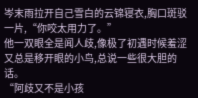岑末雨拉开自己雪白的云锦寝衣,胸口斑驳一片,“你咬太用力了。”
他一双眼全是闻人歧,像极了初遇时候羞涩又总是移开眼的小鸟,总说一些很大胆的话。
“阿歧又不是小孩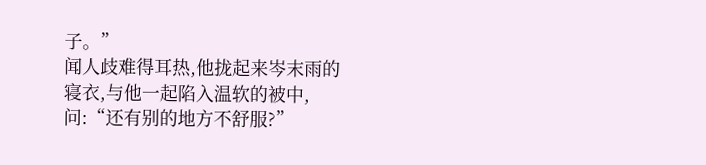子。”
闻人歧难得耳热,他拢起来岑末雨的寝衣,与他一起陷入温软的被中,问:“还有别的地方不舒服?”